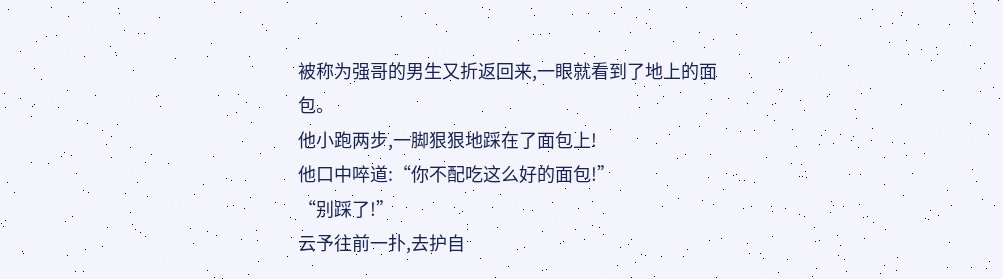被称为强哥的男生又折返回来,一眼就看到了地上的面包。
他小跑两步,一脚狠狠地踩在了面包上!
他口中啐道:“你不配吃这么好的面包!”
“别踩了!”
云予往前一扑,去护自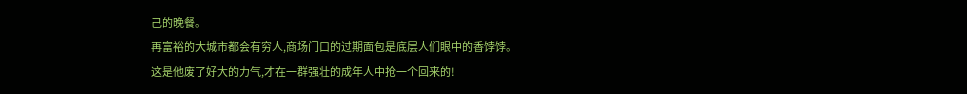己的晚餐。
再富裕的大城市都会有穷人,商场门口的过期面包是底层人们眼中的香饽饽。
这是他废了好大的力气,才在一群强壮的成年人中抢一个回来的!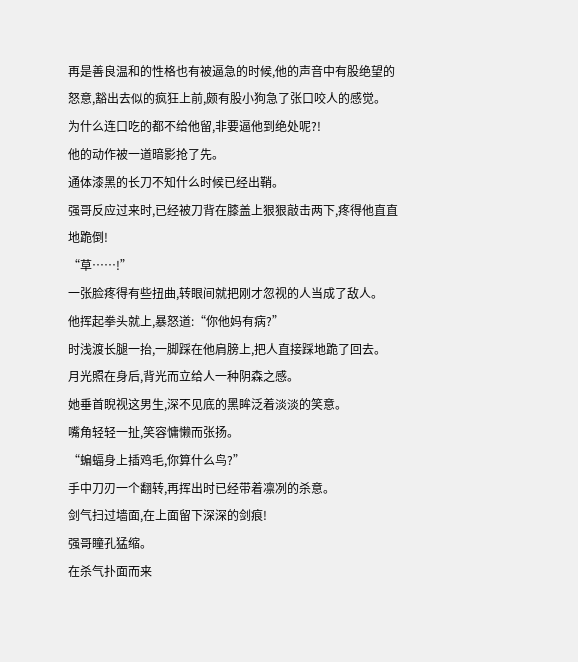再是善良温和的性格也有被逼急的时候,他的声音中有股绝望的怒意,豁出去似的疯狂上前,颇有股小狗急了张口咬人的感觉。
为什么连口吃的都不给他留,非要逼他到绝处呢?!
他的动作被一道暗影抢了先。
通体漆黑的长刀不知什么时候已经出鞘。
强哥反应过来时,已经被刀背在膝盖上狠狠敲击两下,疼得他直直地跪倒!
“草……!”
一张脸疼得有些扭曲,转眼间就把刚才忽视的人当成了敌人。
他挥起拳头就上,暴怒道:“你他妈有病?”
时浅渡长腿一抬,一脚踩在他肩膀上,把人直接踩地跪了回去。
月光照在身后,背光而立给人一种阴森之感。
她垂首睨视这男生,深不见底的黑眸泛着淡淡的笑意。
嘴角轻轻一扯,笑容慵懒而张扬。
“蝙蝠身上插鸡毛,你算什么鸟?”
手中刀刃一个翻转,再挥出时已经带着凛冽的杀意。
剑气扫过墙面,在上面留下深深的剑痕!
强哥瞳孔猛缩。
在杀气扑面而来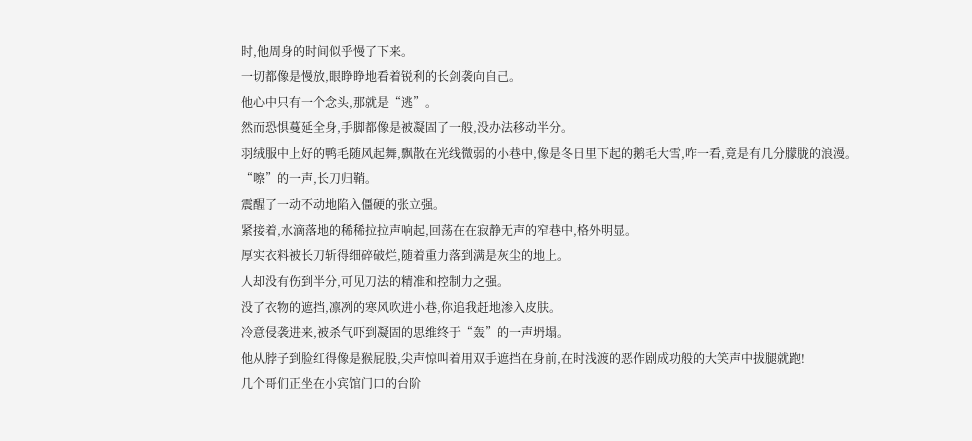时,他周身的时间似乎慢了下来。
一切都像是慢放,眼睁睁地看着锐利的长剑袭向自己。
他心中只有一个念头,那就是“逃”。
然而恐惧蔓延全身,手脚都像是被凝固了一般,没办法移动半分。
羽绒服中上好的鸭毛随风起舞,飘散在光线微弱的小巷中,像是冬日里下起的鹅毛大雪,咋一看,竟是有几分朦胧的浪漫。
“嚓”的一声,长刀归鞘。
震醒了一动不动地陷入僵硬的张立强。
紧接着,水滴落地的稀稀拉拉声响起,回荡在在寂静无声的窄巷中,格外明显。
厚实衣料被长刀斩得细碎破烂,随着重力落到满是灰尘的地上。
人却没有伤到半分,可见刀法的精准和控制力之强。
没了衣物的遮挡,凛冽的寒风吹进小巷,你追我赶地渗入皮肤。
冷意侵袭进来,被杀气吓到凝固的思维终于“轰”的一声坍塌。
他从脖子到脸红得像是猴屁股,尖声惊叫着用双手遮挡在身前,在时浅渡的恶作剧成功般的大笑声中拔腿就跑!
几个哥们正坐在小宾馆门口的台阶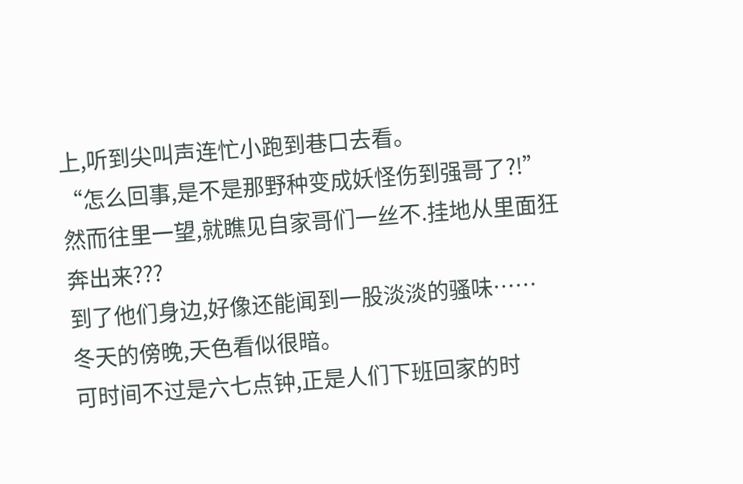上,听到尖叫声连忙小跑到巷口去看。
“怎么回事,是不是那野种变成妖怪伤到强哥了?!”
然而往里一望,就瞧见自家哥们一丝不.挂地从里面狂奔出来???
到了他们身边,好像还能闻到一股淡淡的骚味……
冬天的傍晚,天色看似很暗。
可时间不过是六七点钟,正是人们下班回家的时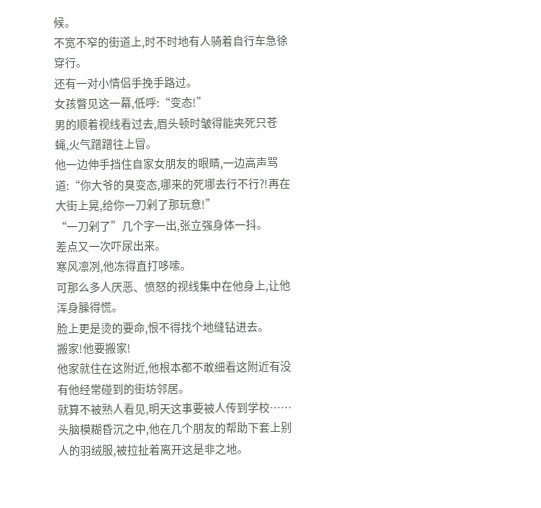候。
不宽不窄的街道上,时不时地有人骑着自行车急徐穿行。
还有一对小情侣手挽手路过。
女孩瞥见这一幕,低呼:“变态!”
男的顺着视线看过去,眉头顿时皱得能夹死只苍蝇,火气蹭蹭往上冒。
他一边伸手挡住自家女朋友的眼睛,一边高声骂道:“你大爷的臭变态,哪来的死哪去行不行?!再在大街上晃,给你一刀剁了那玩意!”
“一刀剁了”几个字一出,张立强身体一抖。
差点又一次吓尿出来。
寒风凛冽,他冻得直打哆嗦。
可那么多人厌恶、愤怒的视线集中在他身上,让他浑身臊得慌。
脸上更是烫的要命,恨不得找个地缝钻进去。
搬家!他要搬家!
他家就住在这附近,他根本都不敢细看这附近有没有他经常碰到的街坊邻居。
就算不被熟人看见,明天这事要被人传到学校……
头脑模糊昏沉之中,他在几个朋友的帮助下套上别人的羽绒服,被拉扯着离开这是非之地。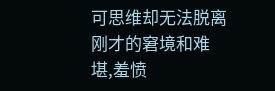可思维却无法脱离刚才的窘境和难堪,羞愤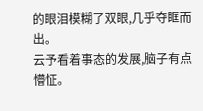的眼泪模糊了双眼,几乎夺眶而出。
云予看着事态的发展,脑子有点懵怔。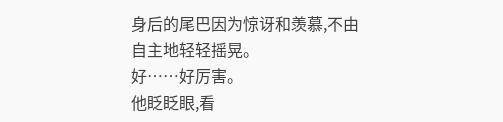身后的尾巴因为惊讶和羡慕,不由自主地轻轻摇晃。
好……好厉害。
他眨眨眼,看